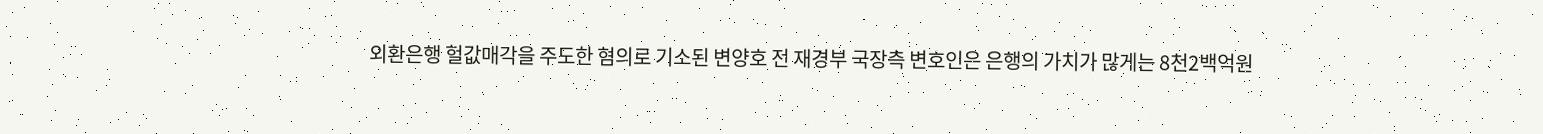외환은행 헐값매각을 주도한 혐의로 기소된 변양호 전 재경부 국장측 변호인은 은행의 가치가 많게는 8천2백억원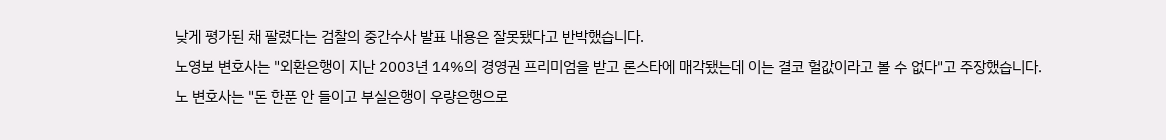낮게 평가된 채 팔렸다는 검찰의 중간수사 발표 내용은 잘못됐다고 반박했습니다.
노영보 변호사는 "외환은행이 지난 2003년 14%의 경영권 프리미엄을 받고 론스타에 매각됐는데 이는 결코 헐값이라고 볼 수 없다"고 주장했습니다.
노 변호사는 "돈 한푼 안 들이고 부실은행이 우량은행으로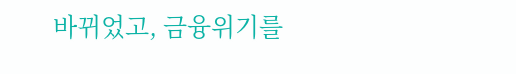바뀌었고, 금융위기를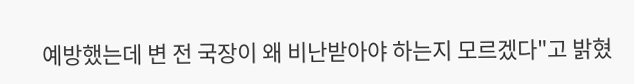예방했는데 변 전 국장이 왜 비난받아야 하는지 모르겠다"고 밝혔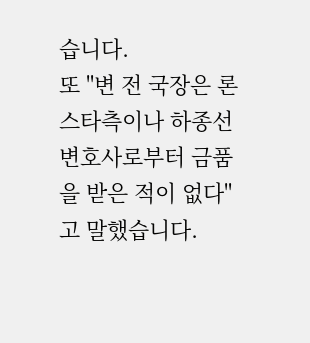습니다.
또 "변 전 국장은 론스타측이나 하종선 변호사로부터 금품을 받은 적이 없다"고 말했습니다.